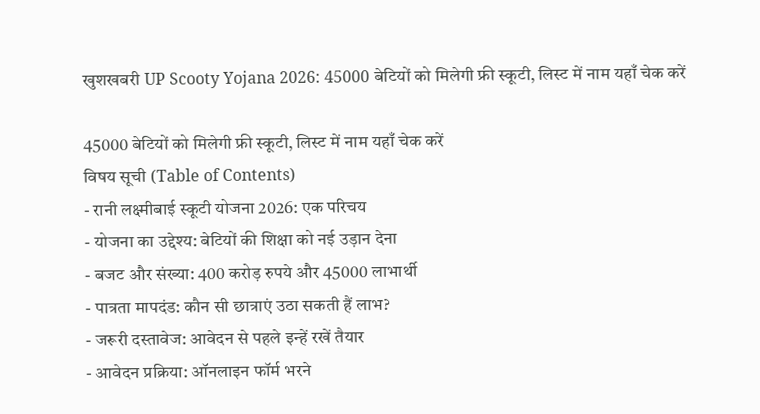खुशखबरी UP Scooty Yojana 2026: 45000 बेटियों को मिलेगी फ्री स्कूटी, लिस्ट में नाम यहाँ चेक करें

45000 बेटियों को मिलेगी फ्री स्कूटी, लिस्ट में नाम यहाँ चेक करें
विषय सूची (Table of Contents)
- रानी लक्ष्मीबाई स्कूटी योजना 2026: एक परिचय
- योजना का उद्देश्य: बेटियों की शिक्षा को नई उड़ान देना
- बजट और संख्या: 400 करोड़ रुपये और 45000 लाभार्थी
- पात्रता मापदंड: कौन सी छात्राएं उठा सकती हैं लाभ?
- जरूरी दस्तावेज: आवेदन से पहले इन्हें रखें तैयार
- आवेदन प्रक्रिया: ऑनलाइन फॉर्म भरने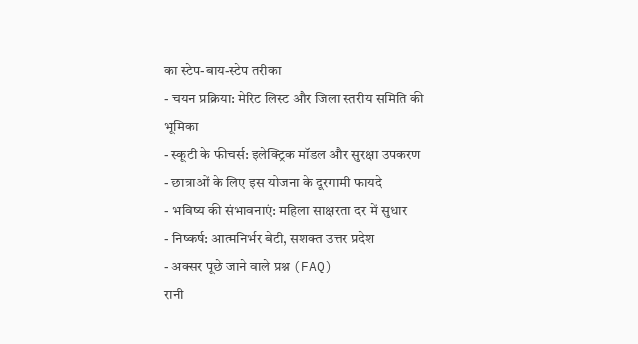का स्टेप-बाय-स्टेप तरीका
- चयन प्रक्रिया: मेरिट लिस्ट और जिला स्तरीय समिति की भूमिका
- स्कूटी के फीचर्स: इलेक्ट्रिक मॉडल और सुरक्षा उपकरण
- छात्राओं के लिए इस योजना के दूरगामी फायदे
- भविष्य की संभावनाएं: महिला साक्षरता दर में सुधार
- निष्कर्ष: आत्मनिर्भर बेटी, सशक्त उत्तर प्रदेश
- अक्सर पूछे जाने वाले प्रश्न (FAQ)
रानी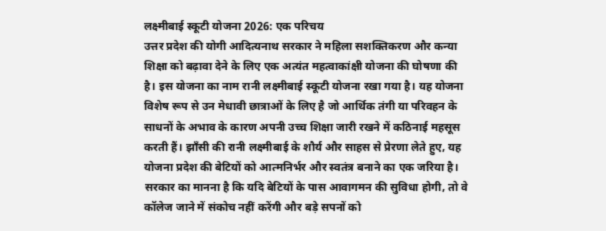लक्ष्मीबाई स्कूटी योजना 2026: एक परिचय
उत्तर प्रदेश की योगी आदित्यनाथ सरकार ने महिला सशक्तिकरण और कन्या शिक्षा को बढ़ावा देने के लिए एक अत्यंत महत्वाकांक्षी योजना की घोषणा की है। इस योजना का नाम रानी लक्ष्मीबाई स्कूटी योजना रखा गया है। यह योजना विशेष रूप से उन मेधावी छात्राओं के लिए है जो आर्थिक तंगी या परिवहन के साधनों के अभाव के कारण अपनी उच्च शिक्षा जारी रखने में कठिनाई महसूस करती हैं। झाँसी की रानी लक्ष्मीबाई के शौर्य और साहस से प्रेरणा लेते हुए, यह योजना प्रदेश की बेटियों को आत्मनिर्भर और स्वतंत्र बनाने का एक जरिया है। सरकार का मानना है कि यदि बेटियों के पास आवागमन की सुविधा होगी, तो वे कॉलेज जाने में संकोच नहीं करेंगी और बड़े सपनों को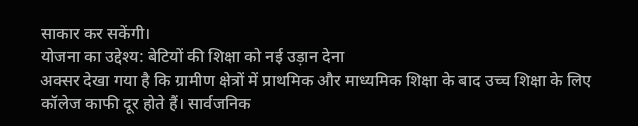साकार कर सकेंगी।
योजना का उद्देश्य: बेटियों की शिक्षा को नई उड़ान देना
अक्सर देखा गया है कि ग्रामीण क्षेत्रों में प्राथमिक और माध्यमिक शिक्षा के बाद उच्च शिक्षा के लिए कॉलेज काफी दूर होते हैं। सार्वजनिक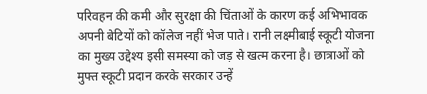परिवहन की कमी और सुरक्षा की चिंताओं के कारण कई अभिभावक अपनी बेटियों को कॉलेज नहीं भेज पाते। रानी लक्ष्मीबाई स्कूटी योजना का मुख्य उद्देश्य इसी समस्या को जड़ से खत्म करना है। छात्राओं को मुफ्त स्कूटी प्रदान करके सरकार उन्हें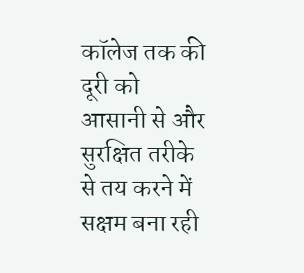कॉलेज तक की दूरी को आसानी से और सुरक्षित तरीके से तय करने में सक्षम बना रही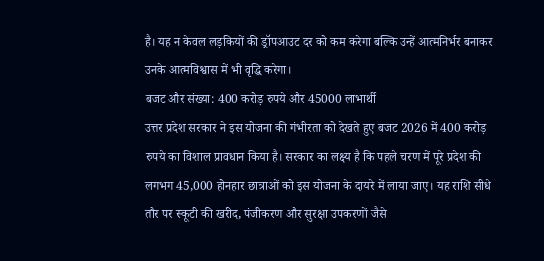है। यह न केवल लड़कियों की ड्रॉपआउट दर को कम करेगा बल्कि उन्हें आत्मनिर्भर बनाकर उनके आत्मविश्वास में भी वृद्धि करेगा।
बजट और संख्या: 400 करोड़ रुपये और 45000 लाभार्थी
उत्तर प्रदेश सरकार ने इस योजना की गंभीरता को देखते हुए बजट 2026 में 400 करोड़ रुपये का विशाल प्रावधान किया है। सरकार का लक्ष्य है कि पहले चरण में पूरे प्रदेश की लगभग 45,000 होनहार छात्राओं को इस योजना के दायरे में लाया जाए। यह राशि सीधे तौर पर स्कूटी की खरीद, पंजीकरण और सुरक्षा उपकरणों जैसे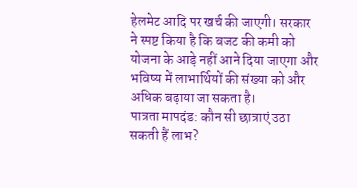हेलमेट आदि पर खर्च की जाएगी। सरकार ने स्पष्ट किया है कि बजट की कमी को योजना के आड़े नहीं आने दिया जाएगा और भविष्य में लाभार्थियों की संख्या को और अधिक बढ़ाया जा सकता है।
पात्रता मापदंड: कौन सी छात्राएं उठा सकती हैं लाभ?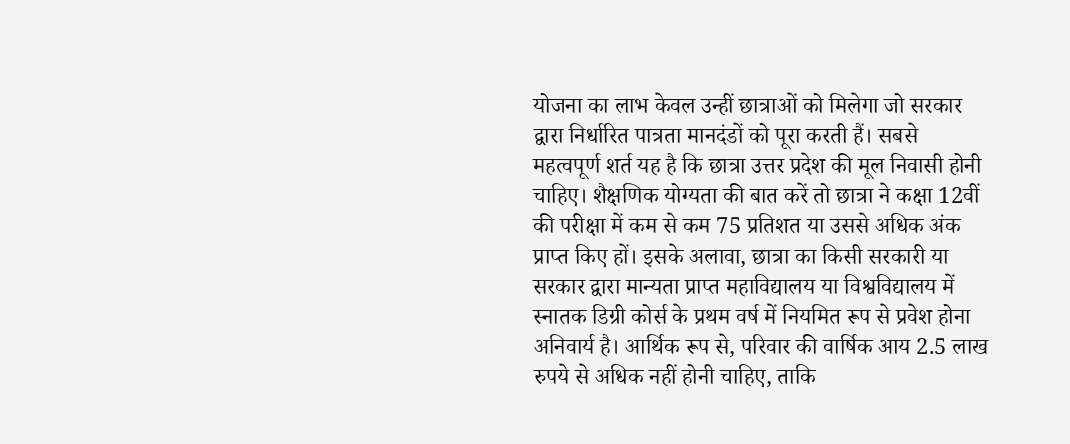योजना का लाभ केवल उन्हीं छात्राओं को मिलेगा जो सरकार द्वारा निर्धारित पात्रता मानदंडों को पूरा करती हैं। सबसे महत्वपूर्ण शर्त यह है कि छात्रा उत्तर प्रदेश की मूल निवासी होनी चाहिए। शैक्षणिक योग्यता की बात करें तो छात्रा ने कक्षा 12वीं की परीक्षा में कम से कम 75 प्रतिशत या उससे अधिक अंक प्राप्त किए हों। इसके अलावा, छात्रा का किसी सरकारी या सरकार द्वारा मान्यता प्राप्त महाविद्यालय या विश्वविद्यालय में स्नातक डिग्री कोर्स के प्रथम वर्ष में नियमित रूप से प्रवेश होना अनिवार्य है। आर्थिक रूप से, परिवार की वार्षिक आय 2.5 लाख रुपये से अधिक नहीं होनी चाहिए, ताकि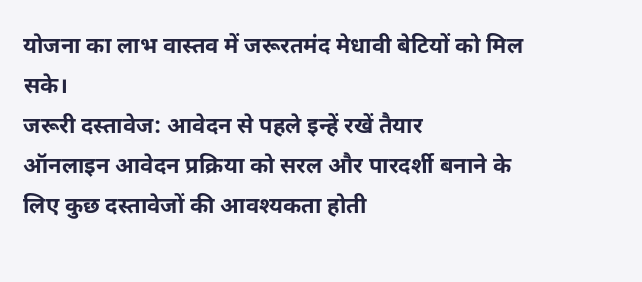योजना का लाभ वास्तव में जरूरतमंद मेधावी बेटियों को मिल सके।
जरूरी दस्तावेज: आवेदन से पहले इन्हें रखें तैयार
ऑनलाइन आवेदन प्रक्रिया को सरल और पारदर्शी बनाने के लिए कुछ दस्तावेजों की आवश्यकता होती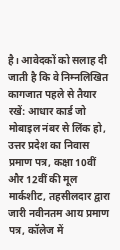है। आवेदकों को सलाह दी जाती है कि वे निम्नलिखित कागजात पहले से तैयार रखें: आधार कार्ड जो मोबाइल नंबर से लिंक हो, उत्तर प्रदेश का निवास प्रमाण पत्र, कक्षा 10वीं और 12वीं की मूल मार्कशीट, तहसीलदार द्वारा जारी नवीनतम आय प्रमाण पत्र, कॉलेज में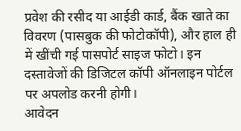प्रवेश की रसीद या आईडी कार्ड, बैंक खाते का विवरण (पासबुक की फोटोकॉपी), और हाल ही में खींची गई पासपोर्ट साइज फोटो। इन दस्तावेजों की डिजिटल कॉपी ऑनलाइन पोर्टल पर अपलोड करनी होगी।
आवेदन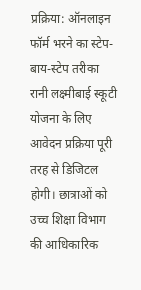प्रक्रिया: ऑनलाइन फॉर्म भरने का स्टेप-बाय-स्टेप तरीका
रानी लक्ष्मीबाई स्कूटी योजना के लिए आवेदन प्रक्रिया पूरी तरह से डिजिटल होगी। छात्राओं को उच्च शिक्षा विभाग की आधिकारिक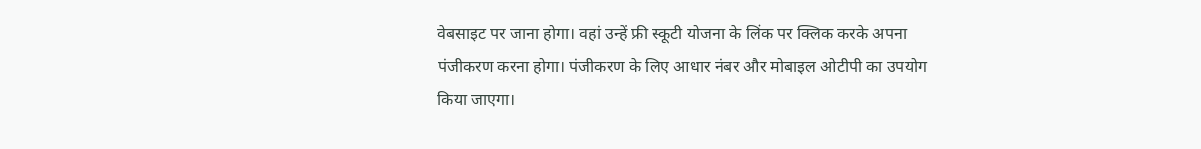वेबसाइट पर जाना होगा। वहां उन्हें फ्री स्कूटी योजना के लिंक पर क्लिक करके अपना पंजीकरण करना होगा। पंजीकरण के लिए आधार नंबर और मोबाइल ओटीपी का उपयोग किया जाएगा।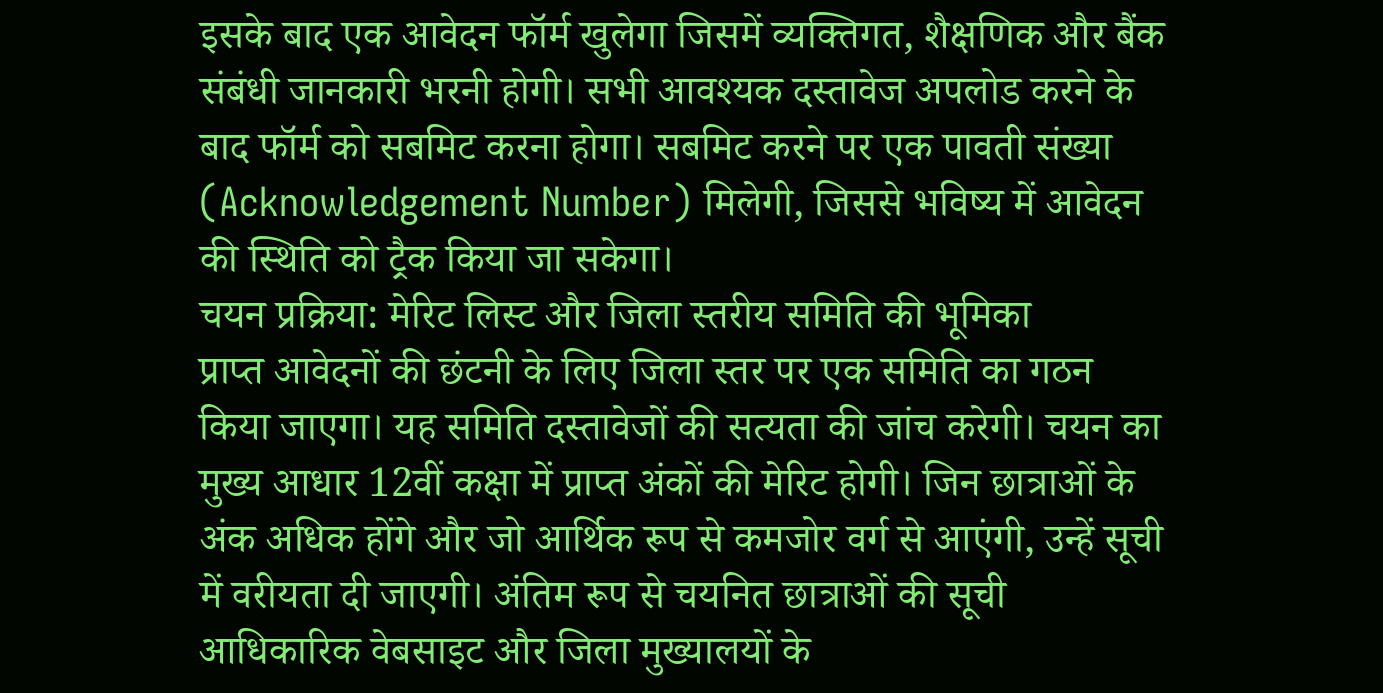इसके बाद एक आवेदन फॉर्म खुलेगा जिसमें व्यक्तिगत, शैक्षणिक और बैंक संबंधी जानकारी भरनी होगी। सभी आवश्यक दस्तावेज अपलोड करने के बाद फॉर्म को सबमिट करना होगा। सबमिट करने पर एक पावती संख्या (Acknowledgement Number) मिलेगी, जिससे भविष्य में आवेदन की स्थिति को ट्रैक किया जा सकेगा।
चयन प्रक्रिया: मेरिट लिस्ट और जिला स्तरीय समिति की भूमिका
प्राप्त आवेदनों की छंटनी के लिए जिला स्तर पर एक समिति का गठन किया जाएगा। यह समिति दस्तावेजों की सत्यता की जांच करेगी। चयन का मुख्य आधार 12वीं कक्षा में प्राप्त अंकों की मेरिट होगी। जिन छात्राओं के अंक अधिक होंगे और जो आर्थिक रूप से कमजोर वर्ग से आएंगी, उन्हें सूची में वरीयता दी जाएगी। अंतिम रूप से चयनित छात्राओं की सूची आधिकारिक वेबसाइट और जिला मुख्यालयों के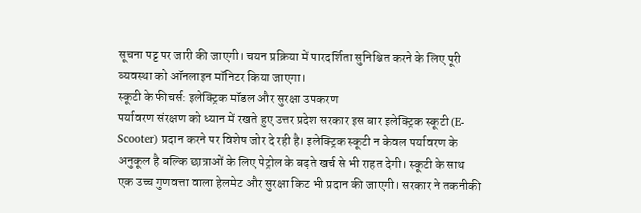सूचना पट्ट पर जारी की जाएगी। चयन प्रक्रिया में पारदर्शिता सुनिश्चित करने के लिए पूरी व्यवस्था को ऑनलाइन मॉनिटर किया जाएगा।
स्कूटी के फीचर्स: इलेक्ट्रिक मॉडल और सुरक्षा उपकरण
पर्यावरण संरक्षण को ध्यान में रखते हुए उत्तर प्रदेश सरकार इस बार इलेक्ट्रिक स्कूटी (E-Scooter) प्रदान करने पर विशेष जोर दे रही है। इलेक्ट्रिक स्कूटी न केवल पर्यावरण के अनुकूल है बल्कि छात्राओं के लिए पेट्रोल के बढ़ते खर्च से भी राहत देगी। स्कूटी के साथ एक उच्च गुणवत्ता वाला हेलमेट और सुरक्षा किट भी प्रदान की जाएगी। सरकार ने तकनीकी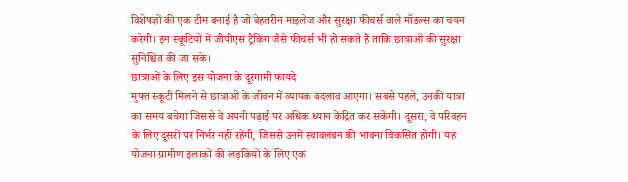विशेषज्ञों की एक टीम बनाई है जो बेहतरीन माइलेज और सुरक्षा फीचर्स वाले मॉडल्स का चयन करेगी। इन स्कूटियों में जीपीएस ट्रैकिंग जैसे फीचर्स भी हो सकते हैं ताकि छात्राओं की सुरक्षा सुनिश्चित की जा सके।
छात्राओं के लिए इस योजना के दूरगामी फायदे
मुफ्त स्कूटी मिलने से छात्राओं के जीवन में व्यापक बदलाव आएगा। सबसे पहले, उनकी यात्रा का समय बचेगा जिससे वे अपनी पढ़ाई पर अधिक ध्यान केंद्रित कर सकेंगी। दूसरा, वे परिवहन के लिए दूसरों पर निर्भर नहीं रहेंगी, जिससे उनमें स्वावलंबन की भावना विकसित होगी। यह योजना ग्रामीण इलाकों की लड़कियों के लिए एक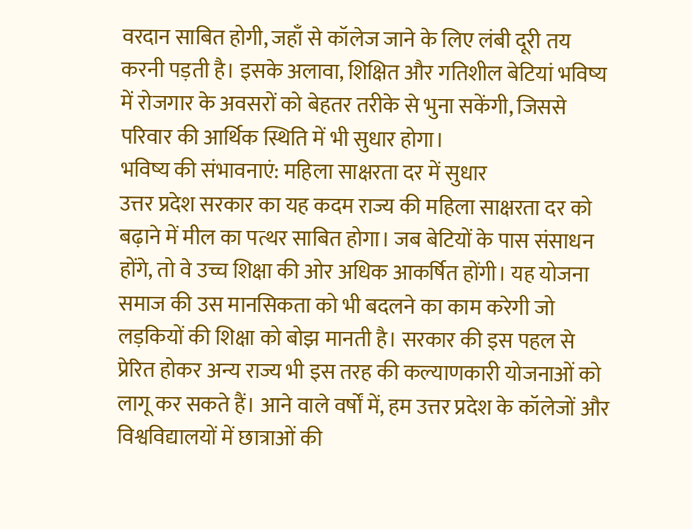वरदान साबित होगी, जहाँ से कॉलेज जाने के लिए लंबी दूरी तय करनी पड़ती है। इसके अलावा, शिक्षित और गतिशील बेटियां भविष्य में रोजगार के अवसरों को बेहतर तरीके से भुना सकेंगी, जिससे परिवार की आर्थिक स्थिति में भी सुधार होगा।
भविष्य की संभावनाएं: महिला साक्षरता दर में सुधार
उत्तर प्रदेश सरकार का यह कदम राज्य की महिला साक्षरता दर को बढ़ाने में मील का पत्थर साबित होगा। जब बेटियों के पास संसाधन होंगे, तो वे उच्च शिक्षा की ओर अधिक आकर्षित होंगी। यह योजना समाज की उस मानसिकता को भी बदलने का काम करेगी जो लड़कियों की शिक्षा को बोझ मानती है। सरकार की इस पहल से प्रेरित होकर अन्य राज्य भी इस तरह की कल्याणकारी योजनाओं को लागू कर सकते हैं। आने वाले वर्षों में, हम उत्तर प्रदेश के कॉलेजों और विश्वविद्यालयों में छात्राओं की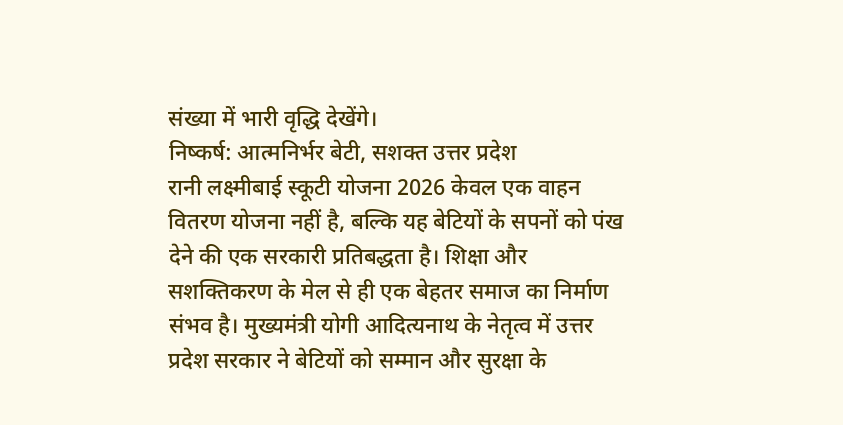संख्या में भारी वृद्धि देखेंगे।
निष्कर्ष: आत्मनिर्भर बेटी, सशक्त उत्तर प्रदेश
रानी लक्ष्मीबाई स्कूटी योजना 2026 केवल एक वाहन वितरण योजना नहीं है, बल्कि यह बेटियों के सपनों को पंख देने की एक सरकारी प्रतिबद्धता है। शिक्षा और सशक्तिकरण के मेल से ही एक बेहतर समाज का निर्माण संभव है। मुख्यमंत्री योगी आदित्यनाथ के नेतृत्व में उत्तर प्रदेश सरकार ने बेटियों को सम्मान और सुरक्षा के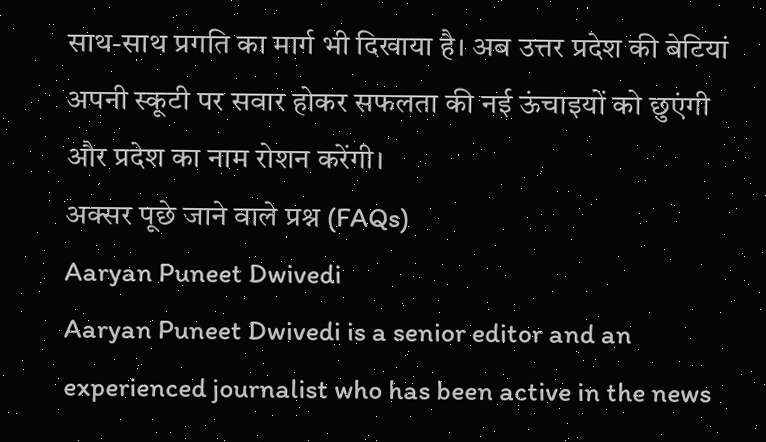साथ-साथ प्रगति का मार्ग भी दिखाया है। अब उत्तर प्रदेश की बेटियां अपनी स्कूटी पर सवार होकर सफलता की नई ऊंचाइयों को छुएंगी और प्रदेश का नाम रोशन करेंगी।
अक्सर पूछे जाने वाले प्रश्न (FAQs)
Aaryan Puneet Dwivedi
Aaryan Puneet Dwivedi is a senior editor and an experienced journalist who has been active in the news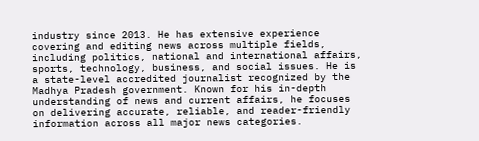industry since 2013. He has extensive experience covering and editing news across multiple fields, including politics, national and international affairs, sports, technology, business, and social issues. He is a state-level accredited journalist recognized by the Madhya Pradesh government. Known for his in-depth understanding of news and current affairs, he focuses on delivering accurate, reliable, and reader-friendly information across all major news categories.